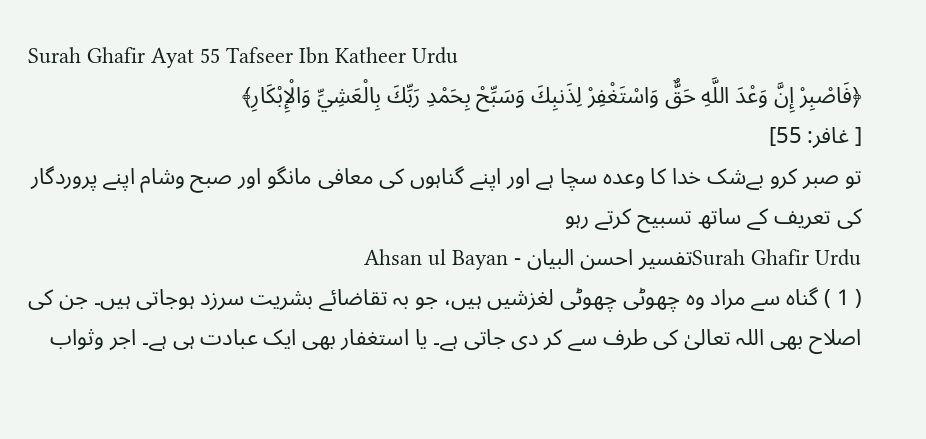Surah Ghafir Ayat 55 Tafseer Ibn Katheer Urdu
﴿فَاصْبِرْ إِنَّ وَعْدَ اللَّهِ حَقٌّ وَاسْتَغْفِرْ لِذَنبِكَ وَسَبِّحْ بِحَمْدِ رَبِّكَ بِالْعَشِيِّ وَالْإِبْكَارِ﴾
[ غافر: 55]
تو صبر کرو بےشک خدا کا وعدہ سچا ہے اور اپنے گناہوں کی معافی مانگو اور صبح وشام اپنے پروردگار کی تعریف کے ساتھ تسبیح کرتے رہو
Surah Ghafir Urduتفسیر احسن البیان - Ahsan ul Bayan
( 1 ) گناہ سے مراد وہ چھوٹی چھوٹی لغزشیں ہیں، جو بہ تقاضائے بشریت سرزد ہوجاتی ہیں۔ جن کی اصلاح بھی اللہ تعالیٰ کی طرف سے کر دی جاتی ہے۔ یا استغفار بھی ایک عبادت ہی ہے۔ اجر وثواب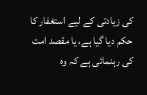کی زیادتی کے لیے استغفار کا حکم دیا گیا ہے، یا مقصد امت کی رہنمائی ہے کہ وہ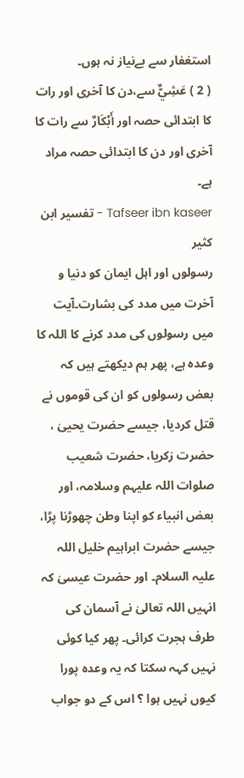استغفار سے بےنیاز نہ ہوں۔
( 2 ) عَشِيٌّ سے،دن کا آخری اور رات کا ابتدائی حصہ اور أَبْكَارٌ سے رات کا آخری اور دن کا ابتدائی حصہ مراد ہے۔
Tafseer ibn kaseer - تفسیر ابن کثیر
رسولوں اور اہل ایمان کو دنیا و آخرت میں مدد کی بشارت۔آیت میں رسولوں کی مدد کرنے کا اللہ کا وعدہ ہے، پھر ہم دیکھتے ہیں کہ بعض رسولوں کو ان کی قوموں نے قتل کردیا، جیسے حضرت یحییٰ ، حضرت زکریا، حضرت شعیب صلوات اللہ علیہم وسلامہ، اور بعض انبیاء کو اپنا وطن چھوڑنا پڑا، جیسے حضرت ابراہیم خلیل اللہ علیہ السلام۔ اور حضرت عیسیٰ کہ انہیں اللہ تعالیٰ نے آسمان کی طرف ہجرت کرائی۔ پھر کیا کوئی نہیں کہہ سکتا کہ یہ وعدہ پورا کیوں نہیں ہوا ؟ اس کے دو جواب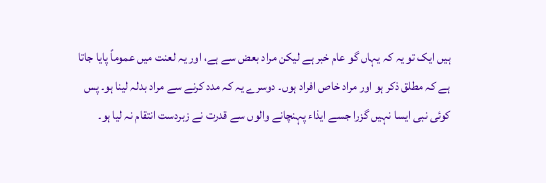ہیں ایک تو یہ کہ یہاں گو عام خبر ہے لیکن مراد بعض سے ہے، اور یہ لعنت میں عموماً پایا جاتا ہے کہ مطلق ذکر ہو اور مراد خاص افراد ہوں۔ دوسرے یہ کہ مدد کرنے سے مراد بدلہ لینا ہو۔ پس کوئی نبی ایسا نہیں گزرا جسے ایذاء پہنچانے والوں سے قدرت نے زبردست انتقام نہ لیا ہو۔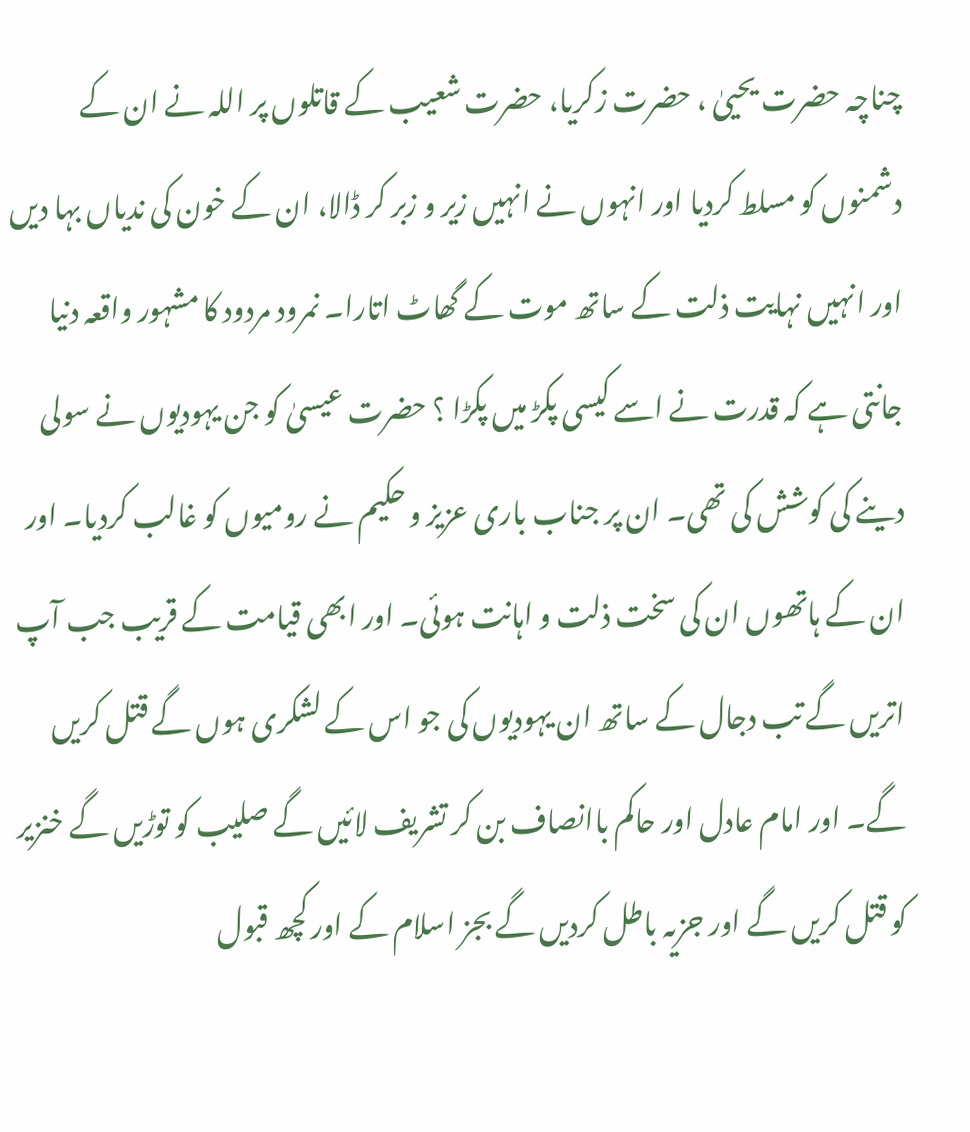چناچہ حضرت یحییٰ ، حضرت زکریا، حضرت شعیب کے قاتلوں پر اللہ نے ان کے دشمنوں کو مسلط کردیا اور انہوں نے انہیں زیر و زبر کر ڈالا، ان کے خون کی ندیاں بہا دیں اور انہیں نہایت ذلت کے ساتھ موت کے گھاٹ اتارا۔ نمرود مردود کا مشہور واقعہ دنیا جانتی ہے کہ قدرت نے اسے کیسی پکڑ میں پکڑا ؟ حضرت عیسیٰ کو جن یہودیوں نے سولی دینے کی کوشش کی تھی۔ ان پر جناب باری عزیز و حکیم نے رومیوں کو غالب کردیا۔ اور ان کے ہاتھوں ان کی سخت ذلت و اہانت ہوئی۔ اور ابھی قیامت کے قریب جب آپ اتریں گے تب دجال کے ساتھ ان یہودیوں کی جو اس کے لشکری ہوں گے قتل کریں گے۔ اور امام عادل اور حاکم باانصاف بن کر تشریف لائیں گے صلیب کو توڑیں گے خنزیر کو قتل کریں گے اور جزیہ باطل کردیں گے بجز اسلام کے اور کچھ قبول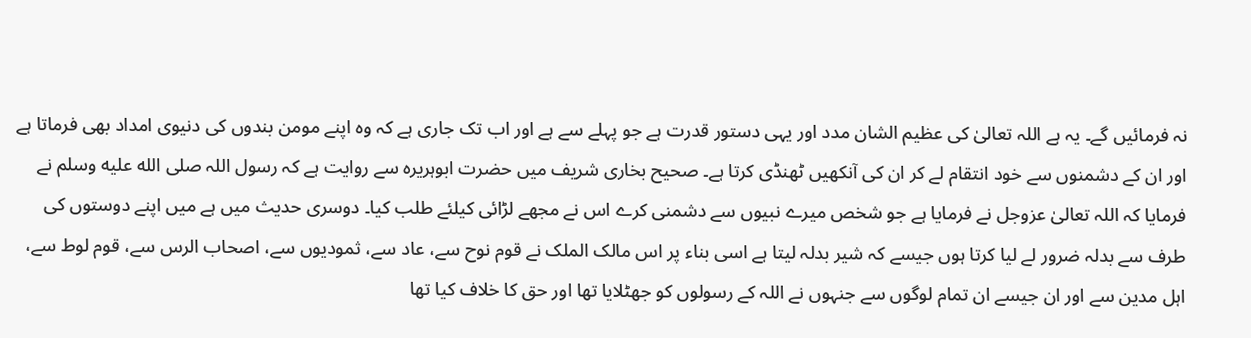نہ فرمائیں گے۔ یہ ہے اللہ تعالیٰ کی عظیم الشان مدد اور یہی دستور قدرت ہے جو پہلے سے ہے اور اب تک جاری ہے کہ وہ اپنے مومن بندوں کی دنیوی امداد بھی فرماتا ہے اور ان کے دشمنوں سے خود انتقام لے کر ان کی آنکھیں ٹھنڈی کرتا ہے۔ صحیح بخاری شریف میں حضرت ابوہریرہ سے روایت ہے کہ رسول اللہ صلى الله عليه وسلم نے فرمایا کہ اللہ تعالیٰ عزوجل نے فرمایا ہے جو شخص میرے نبیوں سے دشمنی کرے اس نے مجھے لڑائی کیلئے طلب کیا۔ دوسری حدیث میں ہے میں اپنے دوستوں کی طرف سے بدلہ ضرور لے لیا کرتا ہوں جیسے کہ شیر بدلہ لیتا ہے اسی بناء پر اس مالک الملک نے قوم نوح سے، عاد سے، ثمودیوں سے، اصحاب الرس سے، قوم لوط سے، اہل مدین سے اور ان جیسے ان تمام لوگوں سے جنہوں نے اللہ کے رسولوں کو جھٹلایا تھا اور حق کا خلاف کیا تھا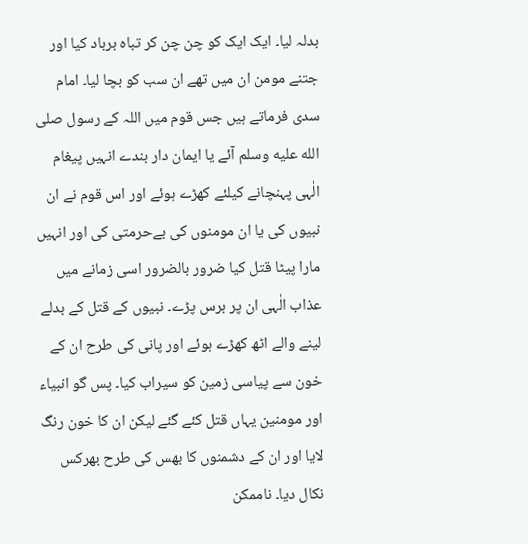بدلہ لیا۔ ایک ایک کو چن چن کر تباہ برباد کیا اور جتنے مومن ان میں تھے ان سب کو بچا لیا۔ امام سدی فرماتے ہیں جس قوم میں اللہ کے رسول صلى الله عليه وسلم آئے یا ایمان دار بندے انہیں پیغام الٰہی پہنچانے کیلئے کھڑے ہوئے اور اس قوم نے ان نبیوں کی یا ان مومنوں کی بےحرمتی کی اور انہیں مارا پیٹا قتل کیا ضرور بالضرور اسی زمانے میں عذاب الٰہی ان پر برس پڑے۔ نبیوں کے قتل کے بدلے لینے والے اٹھ کھڑے ہوئے اور پانی کی طرح ان کے خون سے پیاسی زمین کو سیراب کیا۔ پس گو انبیاء اور مومنین یہاں قتل کئے گئے لیکن ان کا خون رنگ لایا اور ان کے دشمنوں کا بھس کی طرح بھرکس نکال دیا۔ ناممکن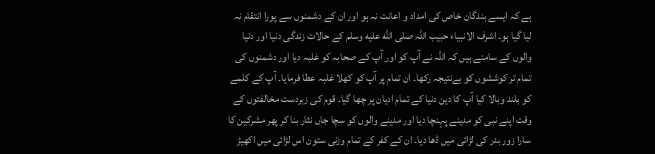ہے کہ ایسے بندگان خاص کی امداد و اعانت نہ ہو اور ان کے دشمنوں سے پورا انتقام نہ لیا گیا ہو۔ اشرف الانبیاء حبیب اللہ صلى الله عليه وسلم کے حالات زندگی دنیا اور دنیا والوں کے سامنے ہیں کہ اللہ نے آپ کو اور آپ کے صحابہ کو غلبہ دیا اور دشمنوں کی تمام تر کوششوں کو بےنتیجہ رکھا۔ ان تمام پر آپ کو کھلا غلبہ عطا فرمایا۔ آپ کے کلمے کو بلند وبالا کیا آپ کا دین دنیا کے تمام ادیان پر چھا گیا۔ قوم کی زبردست مخالفتوں کے وقت اپنے نبی کو مدینے پہنچا دیا اور مدینے والوں کو سچا جاں نثار بنا کر پھر مشرکین کا سارا زور بدر کی لڑائی میں ڈھا دیا۔ ان کے کفر کے تمام وزنی ستون اس لڑائی میں اکھیڑ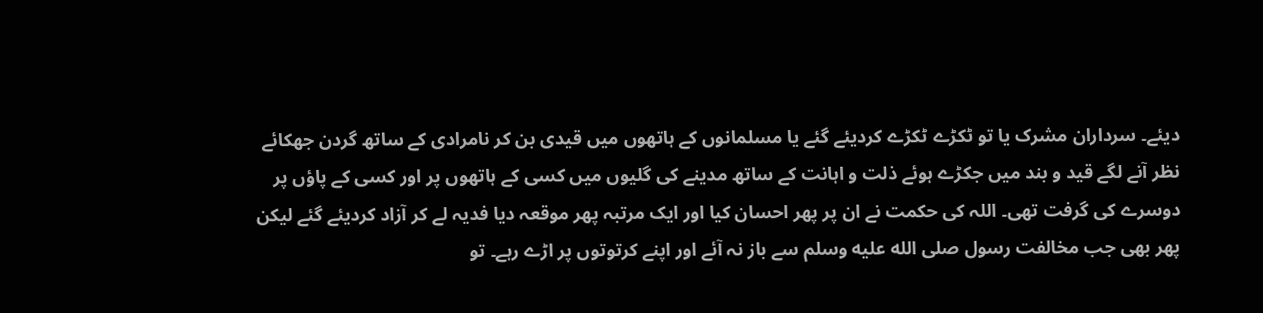دیئے۔ سرداران مشرک یا تو ٹکڑے ٹکڑے کردیئے گئے یا مسلمانوں کے ہاتھوں میں قیدی بن کر نامرادی کے ساتھ گردن جھکائے نظر آنے لگے قید و بند میں جکڑے ہوئے ذلت و اہانت کے ساتھ مدینے کی گلیوں میں کسی کے ہاتھوں پر اور کسی کے پاؤں پر دوسرے کی گرفت تھی۔ اللہ کی حکمت نے ان پر پھر احسان کیا اور ایک مرتبہ پھر موقعہ دیا فدیہ لے کر آزاد کردیئے گئے لیکن پھر بھی جب مخالفت رسول صلى الله عليه وسلم سے باز نہ آئے اور اپنے کرتوتوں پر اڑے رہے۔ تو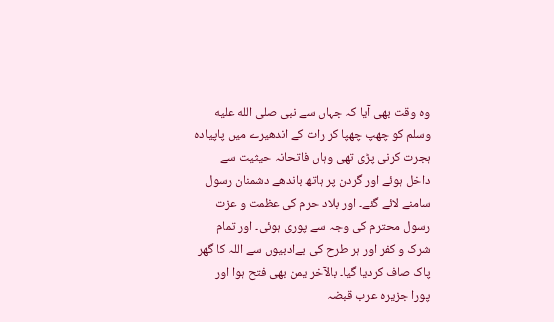وہ وقت بھی آیا کہ جہاں سے نبی صلى الله عليه وسلم کو چھپ چھپا کر رات کے اندھیرے میں پاپیادہ ہجرت کرنی پڑی تھی وہاں فاتحانہ حیثیت سے داخل ہوئے اور گردن پر ہاتھ باندھے دشمنان رسول سامنے لائے گئے۔ اور بلاد حرم کی عظمت و عزت رسول محترم کی وجہ سے پوری ہوئی۔ اور تمام شرک و کفر اور ہر طرح کی بےادبیوں سے اللہ کا گھر پاک صاف کردیا گیا۔ بالآخر یمن بھی فتح ہوا اور پورا جزیرہ عرب قبضہ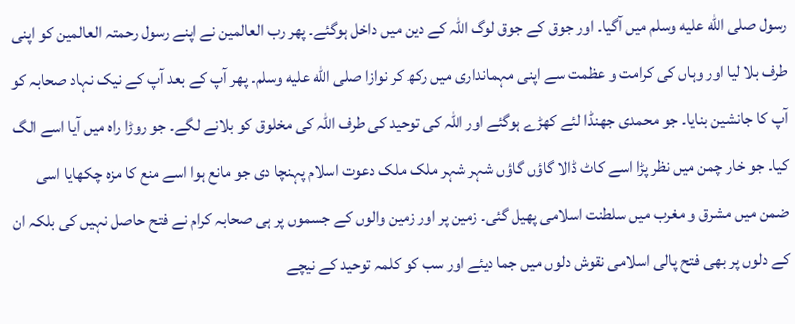رسول صلى الله عليه وسلم میں آگیا۔ اور جوق کے جوق لوگ اللہ کے دین میں داخل ہوگئے۔ پھر رب العالمین نے اپنے رسول رحمتہ العالمین کو اپنی طرف بلا لیا اور وہاں کی کرامت و عظمت سے اپنی مہمانداری میں رکھ کر نوازا صلى الله عليه وسلم۔ پھر آپ کے بعد آپ کے نیک نہاد صحابہ کو آپ کا جانشین بنایا۔ جو محمدی جھنڈا لئے کھڑے ہوگئے اور اللہ کی توحید کی طرف اللہ کی مخلوق کو بلانے لگے۔ جو روڑا راہ میں آیا اسے الگ کیا۔ جو خار چمن میں نظر پڑا اسے کاٹ ڈالا گاؤں گاؤں شہر شہر ملک ملک دعوت اسلام پہنچا دی جو مانع ہوا اسے منع کا مزہ چکھایا اسی ضمن میں مشرق و مغرب میں سلطنت اسلامی پھیل گئی۔ زمین پر اور زمین والوں کے جسموں پر ہی صحابہ کرام نے فتح حاصل نہیں کی بلکہ ان کے دلوں پر بھی فتح پالی اسلامی نقوش دلوں میں جما دیئے اور سب کو کلمہ توحید کے نیچے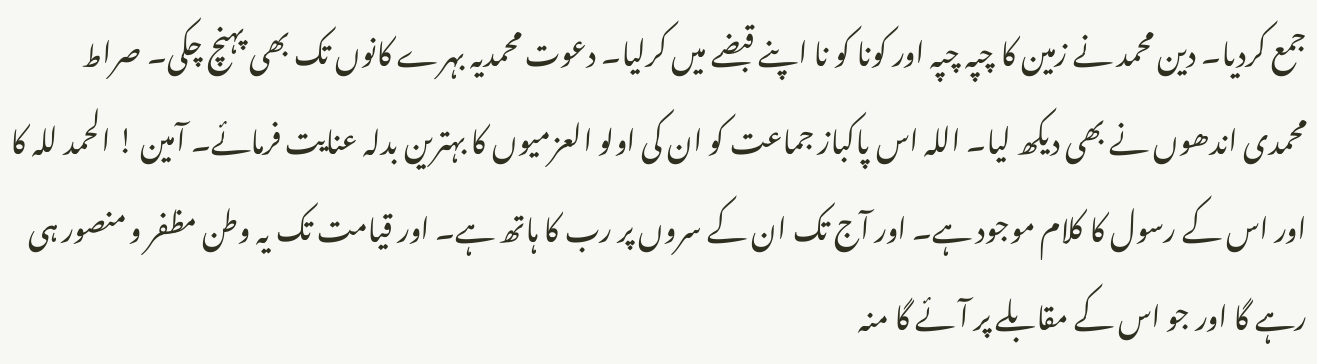جمع کردیا۔ دین محمد نے زمین کا چپہ چپہ اور کونا کو نا اپنے قبضے میں کرلیا۔ دعوت محمدیہ بہرے کانوں تک بھی پہنچ چکی۔ صراط محمدی اندھوں نے بھی دیکھ لیا۔ اللہ اس پاکباز جماعت کو ان کی اولو العزمیوں کا بہترین بدلہ عنایت فرمائے۔ آمین ! الحمد للہ کا اور اس کے رسول کا کلام موجود ہے۔ اور آج تک ان کے سروں پر رب کا ہاتھ ہے۔ اور قیامت تک یہ وطن مظفر و منصور ہی رہے گا اور جو اس کے مقابلے پر آئے گا منہ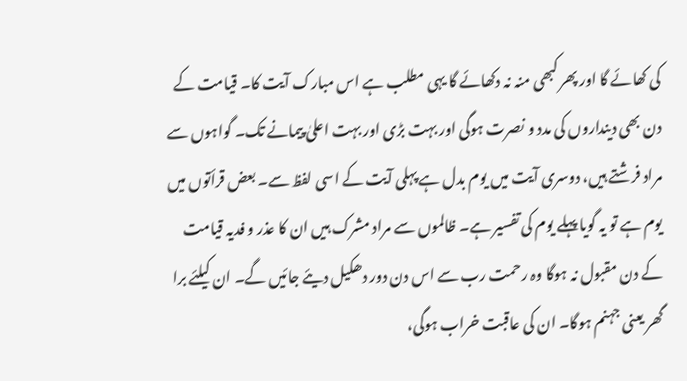کی کھائے گا اور پھر کبھی منہ نہ دکھائے گا یہی مطلب ہے اس مبارک آیت کا۔ قیامت کے دن بھی دینداروں کی مدد و نصرت ہوگی اور بہت بڑی اور بہت اعلیٰ پیمانے تک۔ گواہوں سے مراد فرشتے ہیں، دوسری آیت میں یوم بدل ہے پہلی آیت کے اسی لفظ سے۔ بعض قرأتوں میں یوم ہے تو یہ گویا پہلے یوم کی تفسیر ہے۔ ظالموں سے مراد مشرک ہیں ان کا عذر و فدیہ قیامت کے دن مقبول نہ ہوگا وہ رحمت رب سے اس دن دور دھکیل دیئے جائیں گے۔ ان کیلئے برا گھر یعنی جہنم ہوگا۔ ان کی عاقبت خراب ہوگی،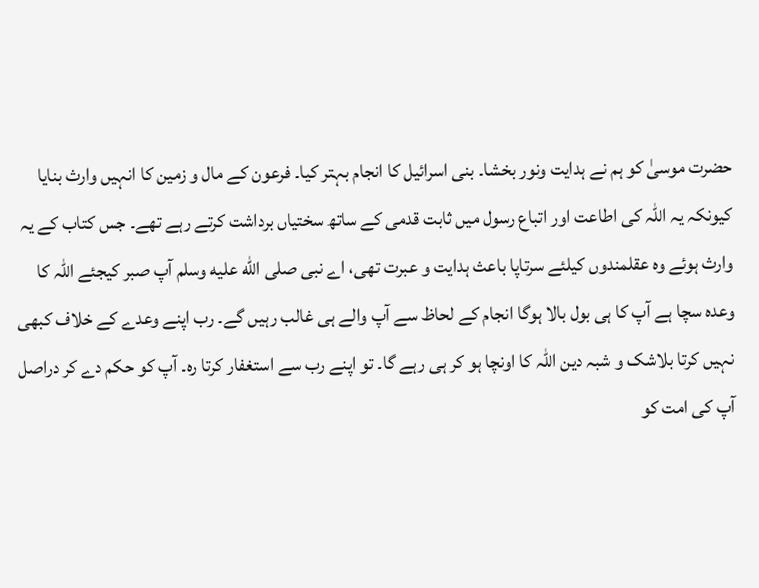حضرت موسیٰ کو ہم نے ہدایت ونور بخشا۔ بنی اسرائیل کا انجام بہتر کیا۔ فرعون کے مال و زمین کا انہیں وارث بنایا کیونکہ یہ اللہ کی اطاعت اور اتباع رسول میں ثابت قدمی کے ساتھ سختیاں برداشت کرتے رہے تھے۔ جس کتاب کے یہ وارث ہوئے وہ عقلمندوں کیلئے سرتاپا باعث ہدایت و عبرت تھی، اے نبی صلى الله عليه وسلم آپ صبر کیجئے اللہ کا وعدہ سچا ہے آپ کا ہی بول بالا ہوگا انجام کے لحاظ سے آپ والے ہی غالب رہیں گے۔ رب اپنے وعدے کے خلاف کبھی نہیں کرتا بلاشک و شبہ دین اللہ کا اونچا ہو کر ہی رہے گا۔ تو اپنے رب سے استغفار کرتا رہ۔ آپ کو حکم دے کر دراصل آپ کی امت کو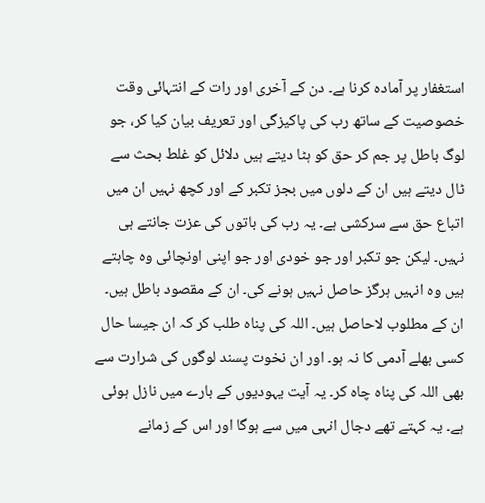استغفار پر آمادہ کرنا ہے۔ دن کے آخری اور رات کے انتہائی وقت خصوصیت کے ساتھ رب کی پاکیزگی اور تعریف بیان کیا کر، جو لوگ باطل پر جم کر حق کو ہٹا دیتے ہیں دلائل کو غلط بحث سے ٹال دیتے ہیں ان کے دلوں میں بجز تکبر کے اور کچھ نہیں ان میں اتباع حق سے سرکشی ہے۔ یہ رب کی باتوں کی عزت جانتے ہی نہیں۔ لیکن جو تکبر اور جو خودی اور جو اپنی اونچائی وہ چاہتے ہیں وہ انہیں ہرگز حاصل نہیں ہونے کی۔ ان کے مقصود باطل ہیں۔ ان کے مطلوب لاحاصل ہیں۔ اللہ کی پناہ طلب کر کہ ان جیسا حال کسی بھلے آدمی کا نہ ہو۔ اور ان نخوت پسند لوگوں کی شرارت سے بھی اللہ کی پناہ چاہ کر۔ یہ آیت یہودیوں کے بارے میں نازل ہوئی ہے۔ یہ کہتے تھے دجال انہی میں سے ہوگا اور اس کے زمانے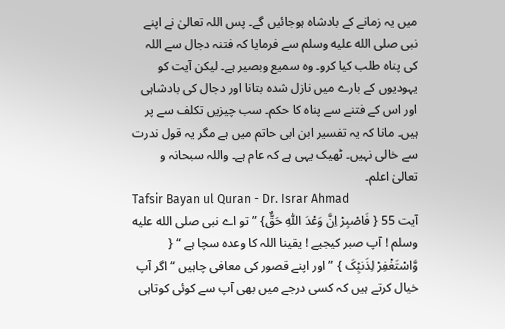میں یہ زمانے کے بادشاہ ہوجائیں گے۔ پس اللہ تعالیٰ نے اپنے نبی صلى الله عليه وسلم سے فرمایا کہ فتنہ دجال سے اللہ کی پناہ طلب کیا کرو۔ وہ سمیع وبصیر ہے۔ لیکن آیت کو یہودیوں کے بارے میں نازل شدہ بتانا اور دجال کی بادشاہی اور اس کے فتنے سے پناہ کا حکم۔ سب چیزیں تکلف سے پر ہیں۔ مانا کہ یہ تفسیر ابن ابی حاتم میں ہے مگر یہ قول ندرت سے خالی نہیں۔ ٹھیک یہی ہے کہ عام ہے۔ واللہ سبحانہ و تعالیٰ اعلم۔
Tafsir Bayan ul Quran - Dr. Israr Ahmad
آیت 55 { فَاصْبِرْ اِنَّ وَعْدَ اللّٰہِ حَقٌّ} ” تو اے نبی صلى الله عليه وسلم ! آپ صبر کیجیے ! یقینا اللہ کا وعدہ سچا ہے “ { وَّاسْتَغْفِرْ لِذَنبِْکَ } ” اور اپنے قصور کی معافی چاہیں “ اگر آپ خیال کرتے ہیں کہ کسی درجے میں بھی آپ سے کوئی کوتاہی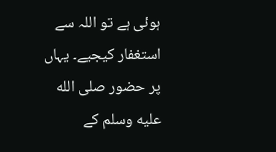ہوئی ہے تو اللہ سے استغفار کیجیے۔ یہاں پر حضور صلى الله عليه وسلم کے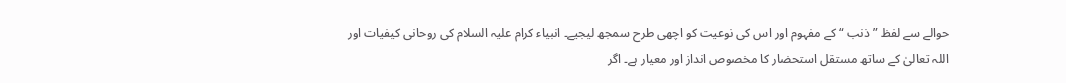حوالے سے لفظ ” ذنب “ کے مفہوم اور اس کی نوعیت کو اچھی طرح سمجھ لیجیے۔ انبیاء کرام علیہ السلام کی روحانی کیفیات اور اللہ تعالیٰ کے ساتھ مستقل استحضار کا مخصوص انداز اور معیار ہے۔ اگر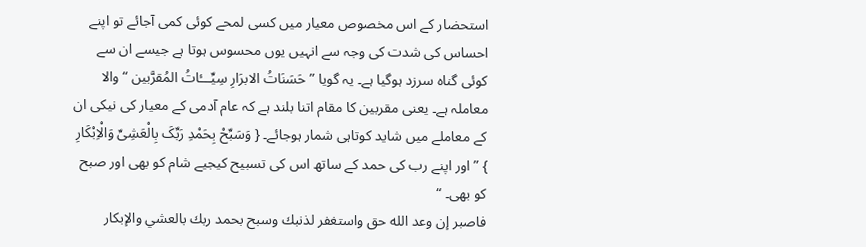استحضار کے اس مخصوص معیار میں کسی لمحے کوئی کمی آجائے تو اپنے احساس کی شدت کی وجہ سے انہیں یوں محسوس ہوتا ہے جیسے ان سے کوئی گناہ سرزد ہوگیا ہے۔ یہ گویا ” حَسَنَاتُ الابرَارِ سِیِّـــٔاتُ المُقرَّبین “ والا معاملہ ہے۔ یعنی مقربین کا مقام اتنا بلند ہے کہ عام آدمی کے معیار کی نیکی ان کے معاملے میں شاید کوتاہی شمار ہوجائے۔ { وَسَبِّحْ بِحَمْدِ رَبِّکَ بِالْعَشِیِّ وَالْاِبْکَارِ } ” اور اپنے رب کی حمد کے ساتھ اس کی تسبیح کیجیے شام کو بھی اور صبح کو بھی۔ “
فاصبر إن وعد الله حق واستغفر لذنبك وسبح بحمد ربك بالعشي والإبكار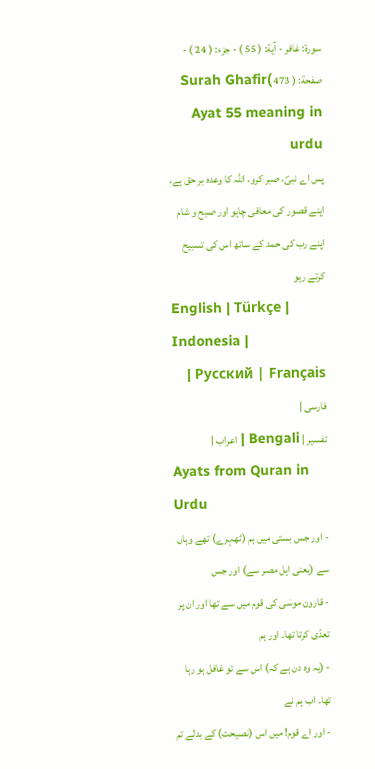سورة: غافر - آية: ( 55 ) - جزء: ( 24 ) - صفحة: ( 473 )Surah Ghafir Ayat 55 meaning in urdu
پس اے نبیؐ، صبر کرو، اللہ کا وعدہ بر حق ہے، اپنے قصور کی معافی چاہو اور صبح و شام اپنے رب کی حمد کے ساتھ اس کی تسبیح کرتے رہو
English | Türkçe | Indonesia |
Русский | Français | فارسی |
تفسير | Bengali | اعراب |
Ayats from Quran in Urdu
- اور جس بستی میں ہم (ٹھہرے) تھے وہاں سے (یعنی اہل مصر سے) اور جس
- قارون موسٰی کی قوم میں سے تھا اور ان پر تعدّی کرتا تھا۔ اور ہم
- (یہ وہ دن ہے کہ) اس سے تو غافل ہو رہا تھا۔ اب ہم نے
- اور اے قوم! میں اس (نصیحت) کے بدلے تم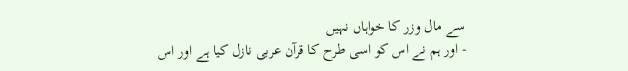سے مال وزر کا خواہاں نہیں
- اور ہم نے اس کو اسی طرح کا قرآن عربی نازل کیا ہے اور اس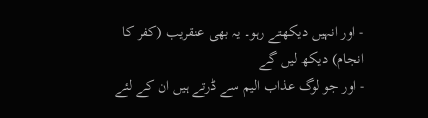- اور انہیں دیکھتے رہو۔ یہ بھی عنقریب (کفر کا انجام) دیکھ لیں گے
- اور جو لوگ عذاب الیم سے ڈرتے ہیں ان کے لئے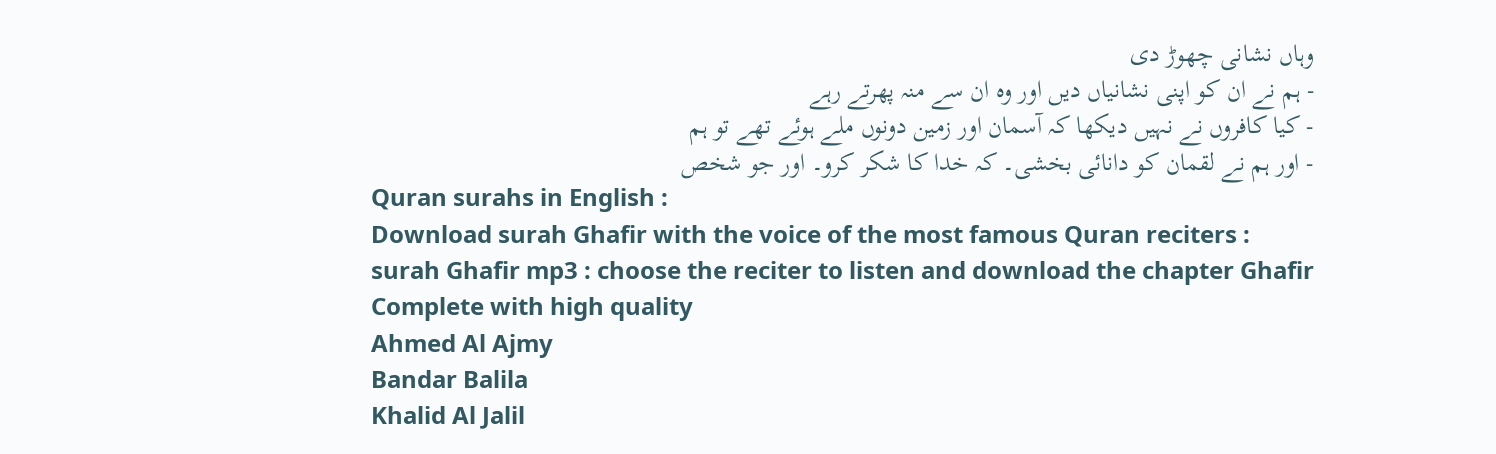وہاں نشانی چھوڑ دی
- ہم نے ان کو اپنی نشانیاں دیں اور وہ ان سے منہ پھرتے رہے
- کیا کافروں نے نہیں دیکھا کہ آسمان اور زمین دونوں ملے ہوئے تھے تو ہم
- اور ہم نے لقمان کو دانائی بخشی۔ کہ خدا کا شکر کرو۔ اور جو شخص
Quran surahs in English :
Download surah Ghafir with the voice of the most famous Quran reciters :
surah Ghafir mp3 : choose the reciter to listen and download the chapter Ghafir Complete with high quality
Ahmed Al Ajmy
Bandar Balila
Khalid Al Jalil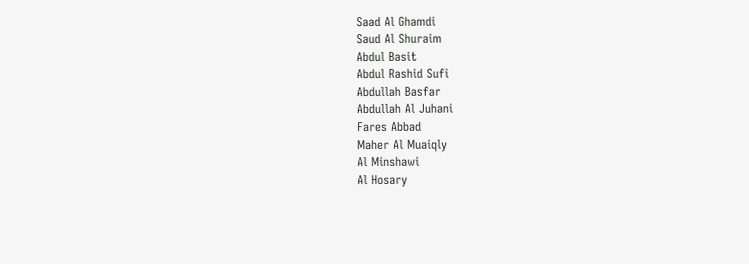Saad Al Ghamdi
Saud Al Shuraim
Abdul Basit
Abdul Rashid Sufi
Abdullah Basfar
Abdullah Al Juhani
Fares Abbad
Maher Al Muaiqly
Al Minshawi
Al Hosary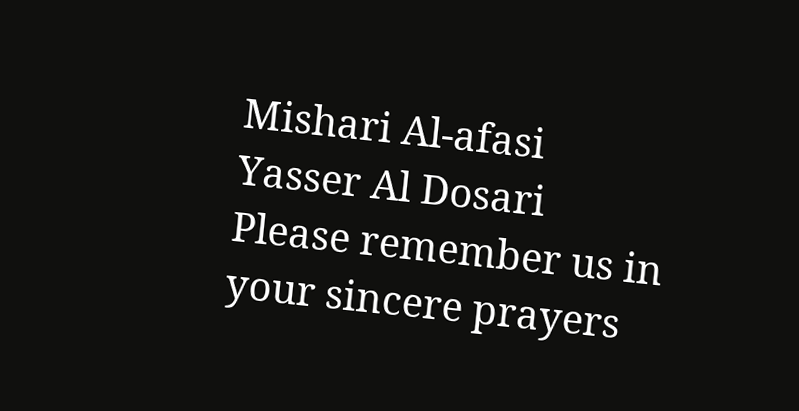Mishari Al-afasi
Yasser Al Dosari
Please remember us in your sincere prayers